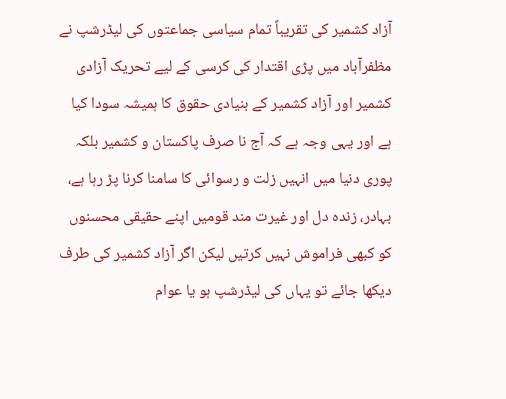آزاد کشمیر کی تقریباً تمام سیاسی جماعتوں کی لیڈرشپ نے مظفرآباد میں پڑی اقتدار کی کرسی کے لیے تحریک آزادی کشمیر اور آزاد کشمیر کے بنیادی حقوق کا ہمیشہ سودا کیا ہے اور یہی وجہ ہے کہ آج نا صرف پاکستان و کشمیر بلکہ پوری دنیا میں انہیں زلت و رسوائی کا سامنا کرنا پڑ رہا ہے، بہادر، زندہ دل اور غیرت مند قومیں اپنے حقیقی محسنوں کو کبھی فراموش نہیں کرتیں لیکن اگر آزاد کشمیر کی طرف دیکھا جائے تو یہاں کی لیڈرشپ ہو یا عوام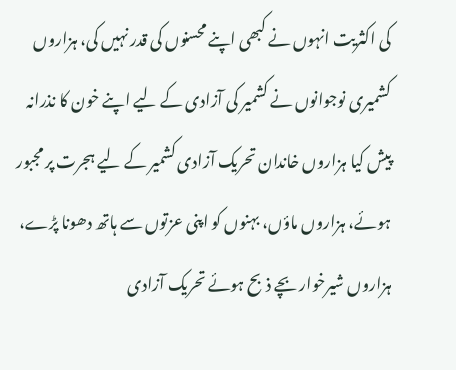کی اکثریت انہوں نے کبھی اپنے محسنوں کی قدر نہیں کی، ہزاروں کشمیری نوجوانوں نے کشمیر کی آزادی کے لیے اپنے خون کا نذرانہ پیش کیا ہزاروں خاندان تحریک آزادی کشمیر کے لیے ہجرت پر مجبور ہوئے، ہزاروں ماؤں، بہنوں کو اپنی عزتوں سے ہاتھ دھونا پڑے، ہزاروں شیرخوار بچے ذبح ہوئے تحریک آزادی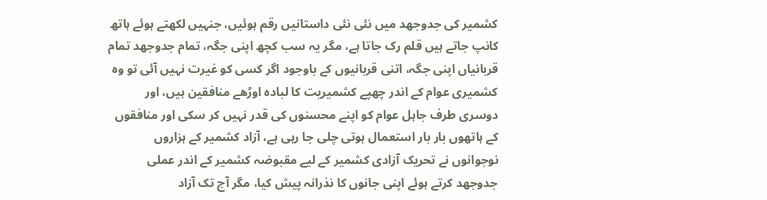کشمیر کی جدوجھد میں نئی نئی داستانیں رقم ہوئیں، جنہیں لکھتے ہوئے ہاتھ کانپ جاتے ہیں قلم رک جاتا ہے، مگر یہ سب کچھ اپنی جگہ، تمام جدوجھد تمام قربانیاں اپنی جگہ، اتنی قربانیوں کے باوجود اگر کسی کو غیرت نہیں آئی تو وہ کشمیری عوام کے اندر چھپے کشمیریت کا لبادہ اوڑھے منافقین ہیں، اور دوسری طرف جاہل عوام کو اپنے محسنوں کی قدر نہیں کر سکی اور منافقوں کے ہاتھوں بار بار استعمال ہوتی چلی جا رہی ہے، آزاد کشمیر کے ہزاروں نوجوانوں نے تحریک آزادی کشمیر کے لیے مقبوضہ کشمیر کے اندر عملی جدوجھد کرتے ہوئے اپنی جانوں کا نذرانہ پیش کیا، مگر آج تک آزاد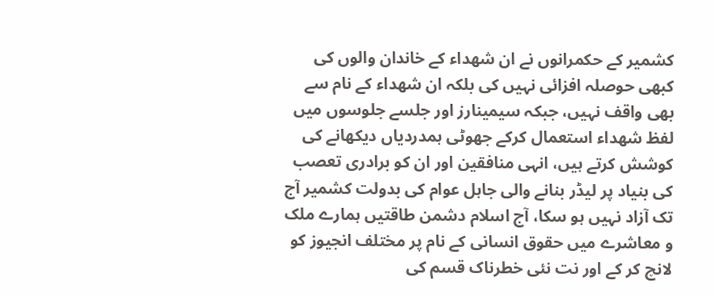کشمیر کے حکمرانوں نے ان شھداء کے خاندان والوں کی کبھی حوصلہ افزائی نہیں کی بلکہ ان شھداء کے نام سے بھی واقف نہیں، جبکہ سیمینارز اور جلسے جلوسوں میں لفظ شھداء استعمال کرکے جھوٹی ہمدردیاں دیکھانے کی کوشش کرتے ہیں، انہی منافقین اور ان کو برادری تعصب کی بنیاد پر لیڈر بنانے والی جاہل عوام کی بدولت کشمیر آج تک آزاد نہیں ہو سکا، آج اسلام دشمن طاقتیں ہمارے ملک و معاشرے میں حقوق انسانی کے نام پر مختلف انجیوز کو لانچ کر کے اور نت نئی خطرناک قسم کی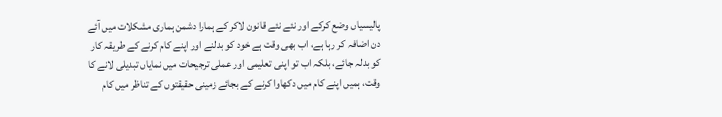پالیسیاں وضع کرکے اور نئے نئے قانون لاکر کے ہمارا دشمن ہماری مشکلات میں آئے دن اضافہ کر رہا ہے، اب بھی وقت ہے خود کو بدلنے اور اپنے کام کرنے کے طریقہ کار کو بدلہ جائے، بلکہ اب تو اپنی تعلیمی اور عملی ترجیحات میں نمایاں تبدیلی لانے کا وقت، ہمیں اپنے کام میں دکھاوا کرنے کے بجائے زمینی حقیقتوں کے تناظر میں کام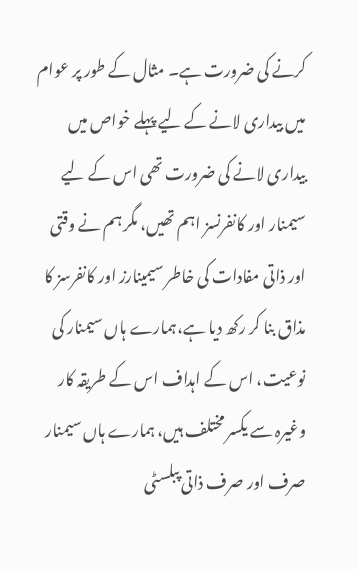کرنے کی ضرورت ہے۔ مثال کے طور پر عوام میں بیداری لانے کے لیے پہلے خواص میں بیداری لانے کی ضرورت تھی اس کے لیے سیمنار اور کانفرنسز اہم تھیں، مگر ہم نے وقتی اور ذاتی مفادات کی خاطر سیمینارز اور کانفرسز کا مذاق بنا کر رکھ دیا ہے،ہمارے ہاں سیمنار کی نوعیت، اس کے اہداف اس کے طریقہ کار وغیرہ سے یکسر مختلف ہیں، ہمارے ہاں سیمنار صرف اور صرف ذاتی پبلسٹی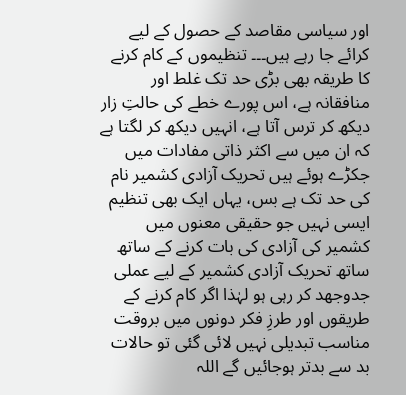اور سیاسی مقاصد کے حصول کے لیے کرائے جا رہے ہیں۔۔۔ تنظیموں کے کام کرنے کا طریقہ بھی بڑی حد تک غلط اور منافقانہ ہے، اس پورے خطے کی حالتِ زار دیکھ کر ترس آتا ہے، انہیں دیکھ کر لگتا ہے کہ ان میں سے اکثر ذاتی مفادات میں جکڑے ہوئے ہیں تحریک آزادی کشمیر نام کی حد تک ہے بس، یہاں ایک بھی تنظیم ایسی نہیں جو حقیقی معنوں میں کشمیر کی آزادی کی بات کرنے کے ساتھ ساتھ تحریک آزادی کشمیر کے لیے عملی جدوجھد کر رہی ہو لہٰذا اگر کام کرنے کے طریقوں اور طرزِ فکر دونوں میں بروقت مناسب تبدیلی نہیں لائی گئی تو حالات بد سے بدتر ہوجائیں گے اللہ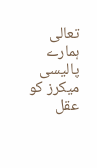تعالی ہمارے پالیسی میکرز کو عقل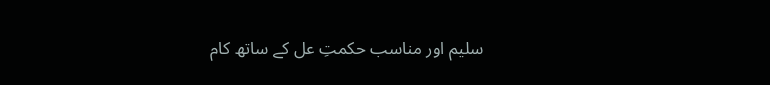سلیم اور مناسب حکمتِ عل کے ساتھ کام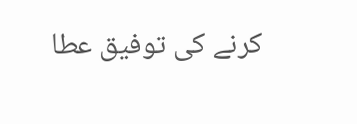کرنے کی توفیق عطا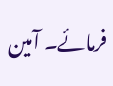فرمائے۔ آمین